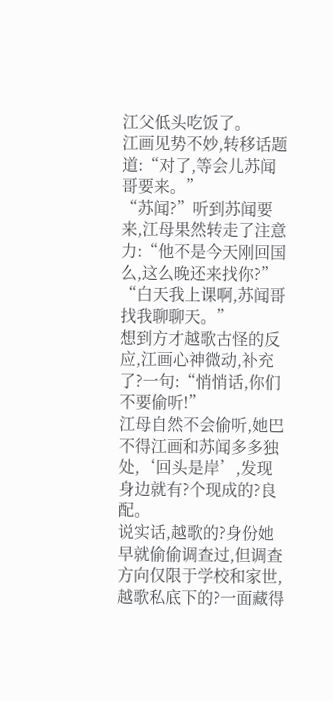江父低头吃饭了。
江画见势不妙,转移话题道:“对了,等会儿苏闻哥要来。”
“苏闻?”听到苏闻要来,江母果然转走了注意力:“他不是今天刚回国么,这么晚还来找你?”
“白天我上课啊,苏闻哥找我聊聊天。”
想到方才越歌古怪的反应,江画心神微动,补充了?一句:“悄悄话,你们不要偷听!”
江母自然不会偷听,她巴不得江画和苏闻多多独处,‘回头是岸’,发现身边就有?个现成的?良配。
说实话,越歌的?身份她早就偷偷调查过,但调查方向仅限于学校和家世,越歌私底下的?一面藏得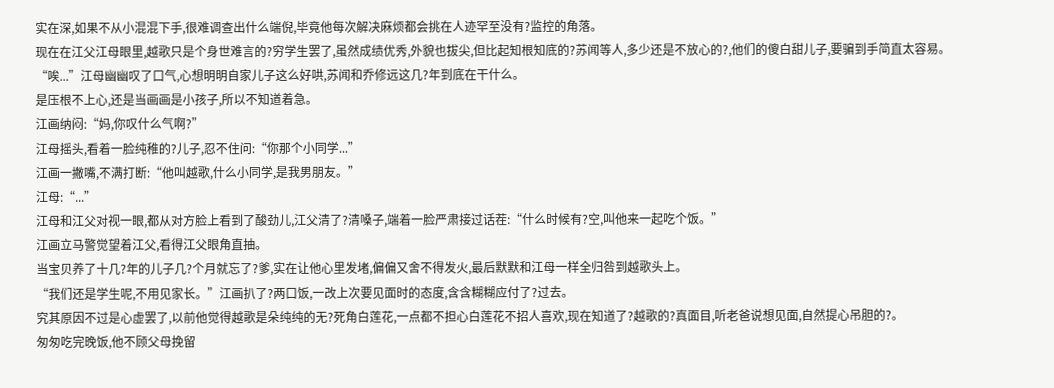实在深,如果不从小混混下手,很难调查出什么端倪,毕竟他每次解决麻烦都会挑在人迹罕至没有?监控的角落。
现在在江父江母眼里,越歌只是个身世难言的?穷学生罢了,虽然成绩优秀,外貌也拔尖,但比起知根知底的?苏闻等人,多少还是不放心的?,他们的傻白甜儿子,要骗到手简直太容易。
“唉...”江母幽幽叹了口气,心想明明自家儿子这么好哄,苏闻和乔修远这几?年到底在干什么。
是压根不上心,还是当画画是小孩子,所以不知道着急。
江画纳闷:“妈,你叹什么气啊?”
江母摇头,看着一脸纯稚的?儿子,忍不住问:“你那个小同学...”
江画一撇嘴,不满打断:“他叫越歌,什么小同学,是我男朋友。”
江母:“...”
江母和江父对视一眼,都从对方脸上看到了酸劲儿,江父清了?清嗓子,端着一脸严肃接过话茬:“什么时候有?空,叫他来一起吃个饭。”
江画立马警觉望着江父,看得江父眼角直抽。
当宝贝养了十几?年的儿子几?个月就忘了?爹,实在让他心里发堵,偏偏又舍不得发火,最后默默和江母一样全归咎到越歌头上。
“我们还是学生呢,不用见家长。”江画扒了?两口饭,一改上次要见面时的态度,含含糊糊应付了?过去。
究其原因不过是心虚罢了,以前他觉得越歌是朵纯纯的无?死角白莲花,一点都不担心白莲花不招人喜欢,现在知道了?越歌的?真面目,听老爸说想见面,自然提心吊胆的?。
匆匆吃完晚饭,他不顾父母挽留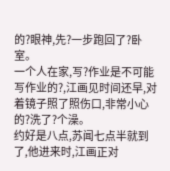的?眼神,先?一步跑回了?卧室。
一个人在家,写?作业是不可能写作业的?,江画见时间还早,对着镜子照了照伤口,非常小心的?洗了?个澡。
约好是八点,苏闻七点半就到了,他进来时,江画正对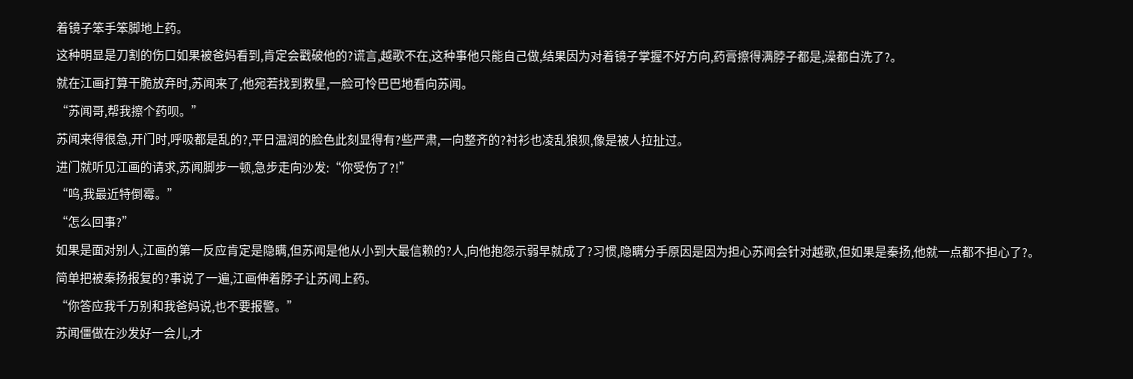着镜子笨手笨脚地上药。
这种明显是刀割的伤口如果被爸妈看到,肯定会戳破他的?谎言,越歌不在,这种事他只能自己做,结果因为对着镜子掌握不好方向,药膏擦得满脖子都是,澡都白洗了?。
就在江画打算干脆放弃时,苏闻来了,他宛若找到救星,一脸可怜巴巴地看向苏闻。
“苏闻哥,帮我擦个药呗。”
苏闻来得很急,开门时,呼吸都是乱的?,平日温润的脸色此刻显得有?些严肃,一向整齐的?衬衫也凌乱狼狈,像是被人拉扯过。
进门就听见江画的请求,苏闻脚步一顿,急步走向沙发:“你受伤了?!”
“呜,我最近特倒霉。”
“怎么回事?”
如果是面对别人,江画的第一反应肯定是隐瞒,但苏闻是他从小到大最信赖的?人,向他抱怨示弱早就成了?习惯,隐瞒分手原因是因为担心苏闻会针对越歌,但如果是秦扬,他就一点都不担心了?。
简单把被秦扬报复的?事说了一遍,江画伸着脖子让苏闻上药。
“你答应我千万别和我爸妈说,也不要报警。”
苏闻僵做在沙发好一会儿,才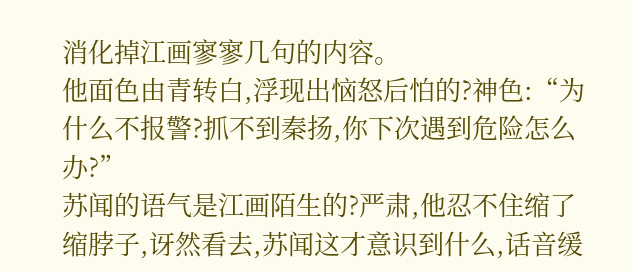消化掉江画寥寥几句的内容。
他面色由青转白,浮现出恼怒后怕的?神色:“为什么不报警?抓不到秦扬,你下次遇到危险怎么办?”
苏闻的语气是江画陌生的?严肃,他忍不住缩了缩脖子,讶然看去,苏闻这才意识到什么,话音缓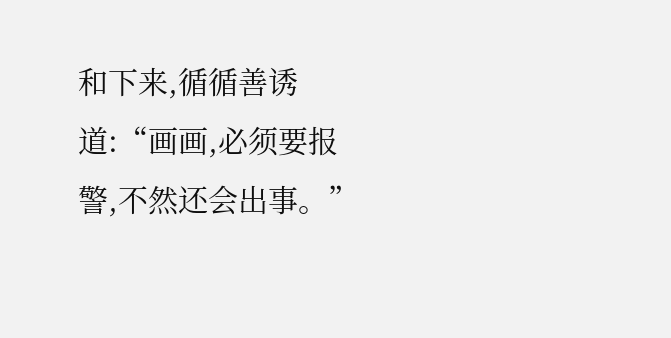和下来,循循善诱道:“画画,必须要报警,不然还会出事。”